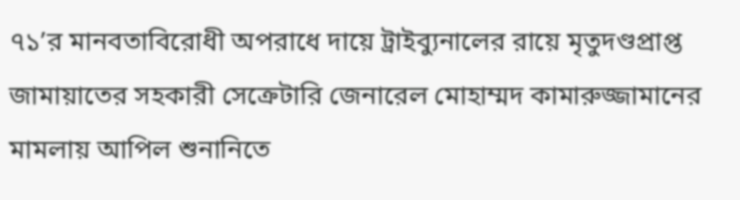৭১’র মানবতাবিরোধী অপরাধে দায়ে ট্রাইব্যুনালের রায়ে মৃতুদণ্ডপ্রাপ্ত জামায়াতের সহকারী সেক্রেটারি জেনারেল মোহাম্মদ কামারুজ্জামানের মামলায় আপিল শুনানিতে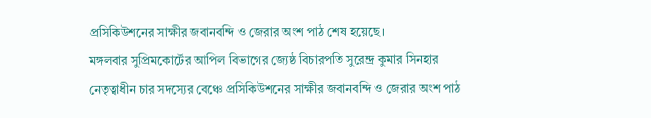প্রসিকিউশনের সাক্ষীর জবানবন্দি ও জেরার অংশ পাঠ শেষ হয়েছে।
মঙ্গলবার সুপ্রিমকোর্টের আপিল বিভাগের জ্যেষ্ঠ বিচারপতি সুরেন্দ্র কুমার সিনহার নেতৃত্বাধীন চার সদস্যের বেঞ্চে প্রসিকিউশনের সাক্ষীর জবানবন্দি ও জেরার অংশ পাঠ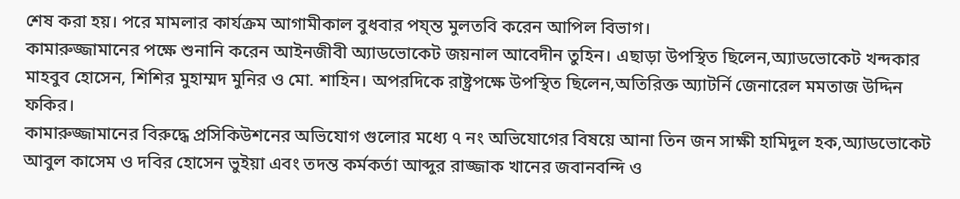শেষ করা হয়। পরে মামলার কার্যক্রম আগামীকাল বুধবার পয্ন্ত মুলতবি করেন আপিল বিভাগ।
কামারুজ্জামানের পক্ষে শুনানি করেন আইনজীবী অ্যাডভোকেট জয়নাল আবেদীন তুহিন। এছাড়া উপস্থিত ছিলেন,অ্যাডভোকেট খন্দকার মাহবুব হোসেন, শিশির মুহাম্মদ মুনির ও মো. শাহিন। অপরদিকে রাষ্ট্রপক্ষে উপস্থিত ছিলেন,অতিরিক্ত অ্যাটর্নি জেনারেল মমতাজ উদ্দিন ফকির।
কামারুজ্জামানের বিরুদ্ধে প্রসিকিউশনের অভিযোগ গুলোর মধ্যে ৭ নং অভিযোগের বিষয়ে আনা তিন জন সাক্ষী হামিদুল হক,অ্যাডভোকেট আবুল কাসেম ও দবির হোসেন ভুইয়া এবং তদন্ত কর্মকর্তা আব্দুর রাজ্জাক খানের জবানবন্দি ও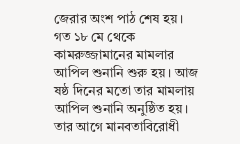জেরার অংশ পাঠ শেষ হয়।
গত ১৮ মে থেকে কামরুজ্জামানের মামলার আপিল শুনানি শুরু হয়। আজ ষষ্ঠ দিনের মতো তার মামলায় আপিল শুনানি অনুষ্ঠিত হয়। তার আগে মানবতাবিরোধী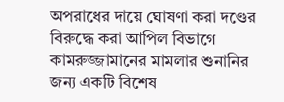অপরাধের দায়ে ঘোষণা করা দণ্ডের বিরুদ্ধে করা আপিল বিভাগে কামরুজ্জামানের মামলার শুনানির জন্য একটি বিশেষ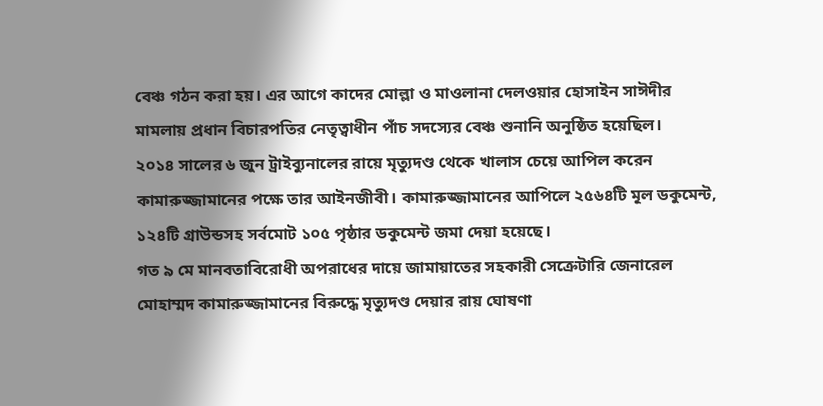বেঞ্চ গঠন করা হয়। এর আগে কাদের মোল্লা ও মাওলানা দেলওয়ার হোসাইন সাঈদীর মামলায় প্রধান বিচারপতির নেতৃত্বাধীন পাঁচ সদস্যের বেঞ্চ শুনানি অনুষ্ঠিত হয়েছিল।
২০১৪ সালের ৬ জুন ট্রাইব্যুনালের রায়ে মৃত্যুদণ্ড থেকে খালাস চেয়ে আপিল করেন কামারুজ্জামানের পক্ষে তার আইনজীবী। কামারুজ্জামানের আপিলে ২৫৬৪টি মূল ডকুমেন্ট, ১২৪টি গ্রাউন্ডসহ সর্বমোট ১০৫ পৃষ্ঠার ডকুমেন্ট জমা দেয়া হয়েছে।
গত ৯ মে মানবতাবিরোধী অপরাধের দায়ে জামায়াতের সহকারী সেক্রেটারি জেনারেল মোহাম্মদ কামারুজ্জামানের বিরুদ্ধে মৃত্যুদণ্ড দেয়ার রায় ঘোষণা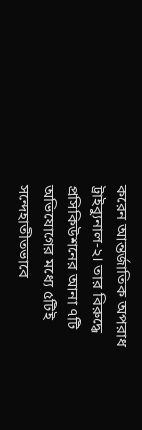করেন আন্তর্জাতিক অপরাধ ট্রাইব্যুনাল-২। তার বিরুদ্ধে প্রসিকিউশনের আনা ৭টি অভিযোগের মধ্যে ৫টিই সন্দেহাতীতভাবে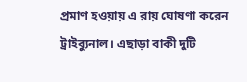প্রমাণ হওয়ায় এ রায় ঘোষণা করেন ট্রাইব্যুনাল। এছাড়া বাকী দুটি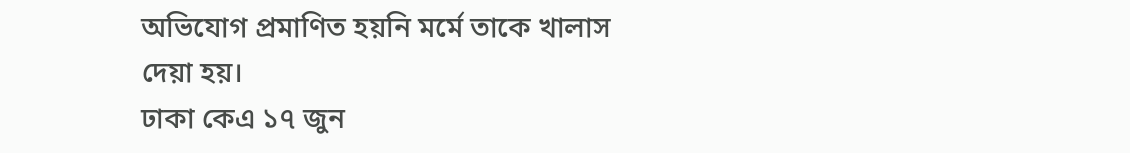অভিযোগ প্রমাণিত হয়নি মর্মে তাকে খালাস দেয়া হয়।
ঢাকা কেএ ১৭ জুন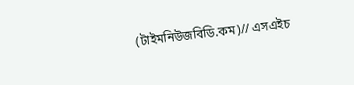(টাইমনিউজবিডি.কম)// এসএইচ